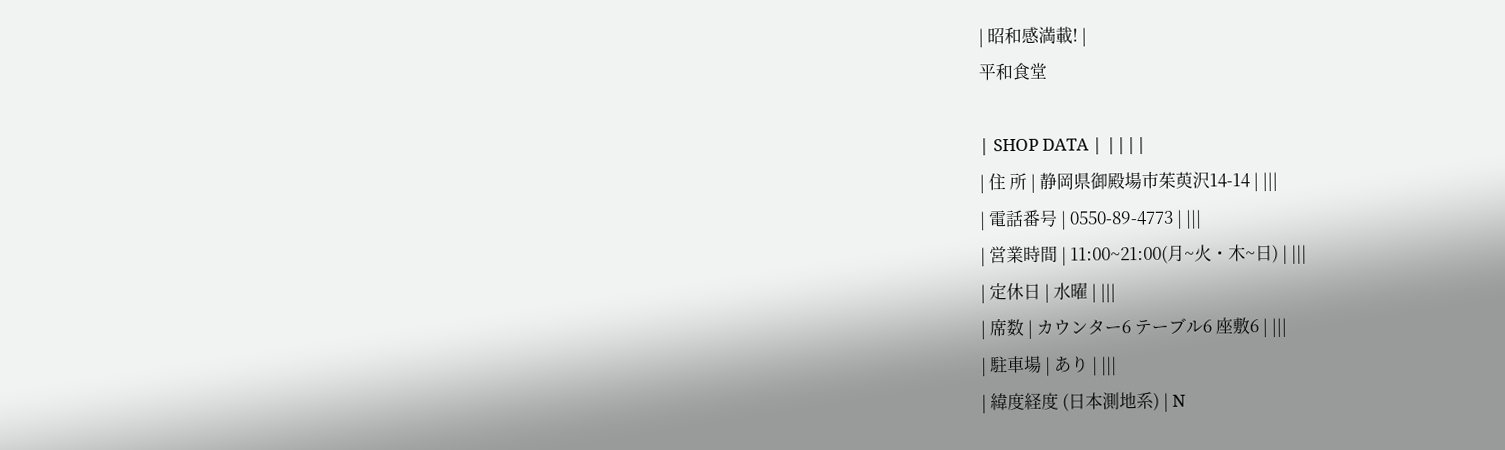| 昭和感満載! |
平和食堂

| SHOP DATA | ||||
| 住 所 | 静岡県御殿場市茱萸沢14-14 | |||
| 電話番号 | 0550-89-4773 | |||
| 営業時間 | 11:00~21:00(月~火・木~日) | |||
| 定休日 | 水曜 | |||
| 席数 | カウンター6 テーブル6 座敷6 | |||
| 駐車場 | あり | |||
| 緯度経度 (日本測地系) | N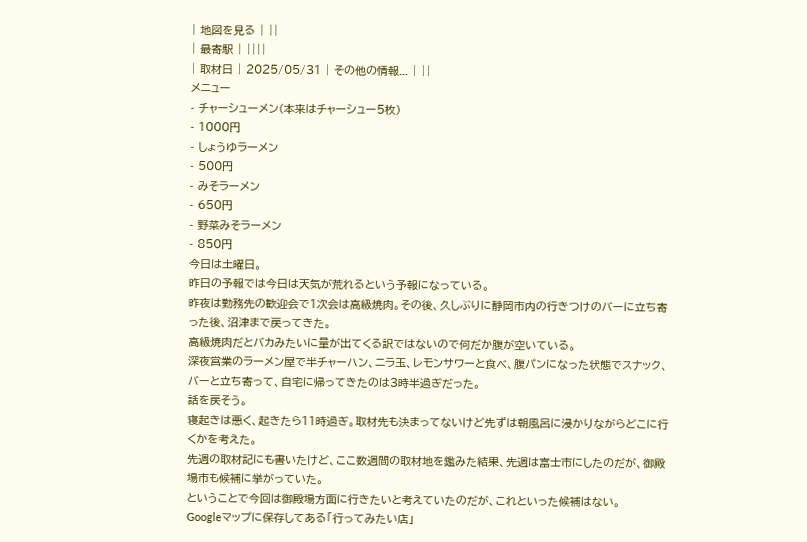| 地図を見る | ||
| 最寄駅 | ||||
| 取材日 | 2025/05/31 | その他の情報... | ||
メニュー
- チャーシューメン(本来はチャーシュー5枚)
- 1000円
- しょうゆラーメン
- 500円
- みそラーメン
- 650円
- 野菜みそラーメン
- 850円
今日は土曜日。
昨日の予報では今日は天気が荒れるという予報になっている。
昨夜は勤務先の歓迎会で1次会は高級焼肉。その後、久しぶりに静岡市内の行きつけのバーに立ち寄った後、沼津まで戻ってきた。
高級焼肉だとバカみたいに量が出てくる訳ではないので何だか腹が空いている。
深夜営業のラーメン屋で半チャーハン、ニラ玉、レモンサワーと食べ、腹パンになった状態でスナック、バーと立ち寄って、自宅に帰ってきたのは3時半過ぎだった。
話を戻そう。
寝起きは悪く、起きたら11時過ぎ。取材先も決まってないけど先ずは朝風呂に浸かりながらどこに行くかを考えた。
先週の取材記にも書いたけど、ここ数週間の取材地を鑑みた結果、先週は富士市にしたのだが、御殿場市も候補に挙がっていた。
ということで今回は御殿場方面に行きたいと考えていたのだが、これといった候補はない。
Googleマップに保存してある「行ってみたい店」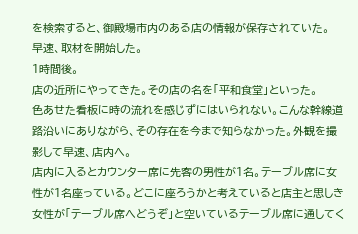を検索すると、御殿場市内のある店の情報が保存されていた。
早速、取材を開始した。
1時間後。
店の近所にやってきた。その店の名を「平和食堂」といった。
色あせた看板に時の流れを感じずにはいられない。こんな幹線道路沿いにありながら、その存在を今まで知らなかった。外観を撮影して早速、店内へ。
店内に入るとカウンター席に先客の男性が1名。テーブル席に女性が1名座っている。どこに座ろうかと考えていると店主と思しき女性が「テーブル席へどうぞ」と空いているテーブル席に通してく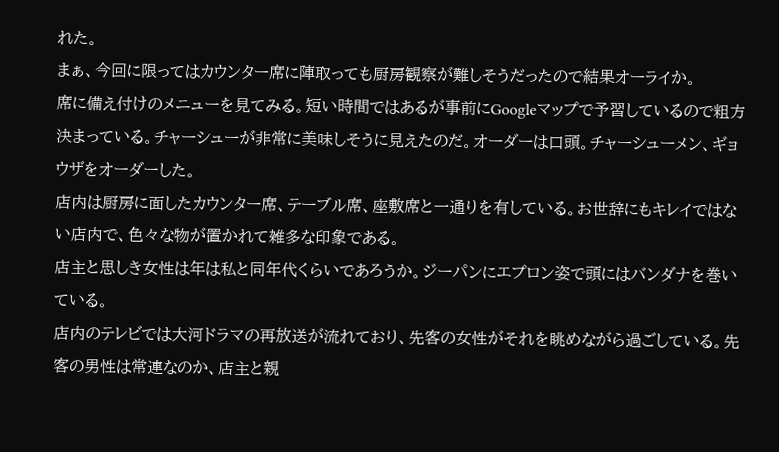れた。
まぁ、今回に限ってはカウンター席に陣取っても厨房観察が難しそうだったので結果オーライか。
席に備え付けのメニューを見てみる。短い時間ではあるが事前にGoogleマップで予習しているので粗方決まっている。チャーシューが非常に美味しそうに見えたのだ。オーダーは口頭。チャーシューメン、ギョウザをオーダーした。
店内は厨房に面したカウンター席、テーブル席、座敷席と一通りを有している。お世辞にもキレイではない店内で、色々な物が置かれて雑多な印象である。
店主と思しき女性は年は私と同年代くらいであろうか。ジーパンにエプロン姿で頭にはバンダナを巻いている。
店内のテレビでは大河ドラマの再放送が流れており、先客の女性がそれを眺めながら過ごしている。先客の男性は常連なのか、店主と親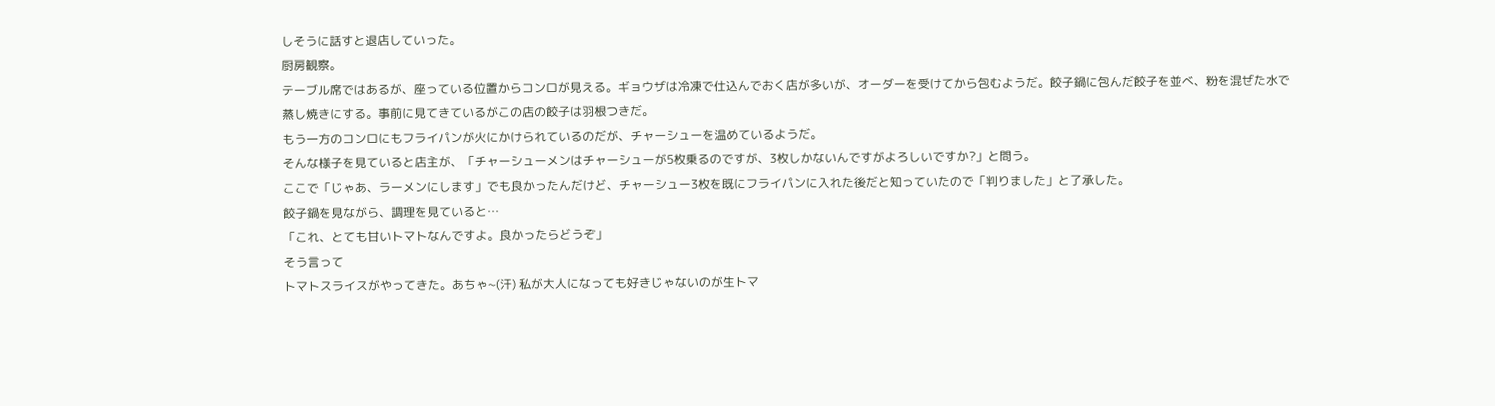しそうに話すと退店していった。
厨房観察。
テーブル席ではあるが、座っている位置からコンロが見える。ギョウザは冷凍で仕込んでおく店が多いが、オーダーを受けてから包むようだ。餃子鍋に包んだ餃子を並べ、粉を混ぜた水で蒸し焼きにする。事前に見てきているがこの店の餃子は羽根つきだ。
もう一方のコンロにもフライパンが火にかけられているのだが、チャーシューを温めているようだ。
そんな様子を見ていると店主が、「チャーシューメンはチャーシューが5枚乗るのですが、3枚しかないんですがよろしいですか?」と問う。
ここで「じゃあ、ラーメンにします」でも良かったんだけど、チャーシュー3枚を既にフライパンに入れた後だと知っていたので「判りました」と了承した。
餃子鍋を見ながら、調理を見ていると…
「これ、とても甘いトマトなんですよ。良かったらどうぞ」
そう言って
トマトスライスがやってきた。あちゃ~(汗) 私が大人になっても好きじゃないのが生トマ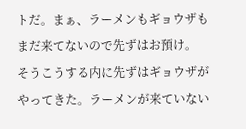トだ。まぁ、ラーメンもギョウザもまだ来てないので先ずはお預け。
そうこうする内に先ずはギョウザがやってきた。ラーメンが来ていない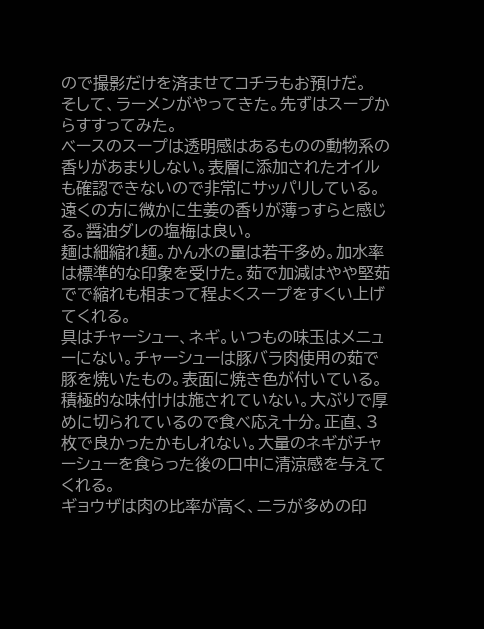ので撮影だけを済ませてコチラもお預けだ。
そして、ラーメンがやってきた。先ずはスープからすすってみた。
ベースのスープは透明感はあるものの動物系の香りがあまりしない。表層に添加されたオイルも確認できないので非常にサッパリしている。遠くの方に微かに生姜の香りが薄っすらと感じる。醤油ダレの塩梅は良い。
麺は細縮れ麺。かん水の量は若干多め。加水率は標準的な印象を受けた。茹で加減はやや堅茹でで縮れも相まって程よくスープをすくい上げてくれる。
具はチャーシュー、ネギ。いつもの味玉はメニューにない。チャーシューは豚バラ肉使用の茹で豚を焼いたもの。表面に焼き色が付いている。積極的な味付けは施されていない。大ぶりで厚めに切られているので食べ応え十分。正直、3枚で良かったかもしれない。大量のネギがチャーシューを食らった後の口中に清涼感を与えてくれる。
ギョウザは肉の比率が高く、ニラが多めの印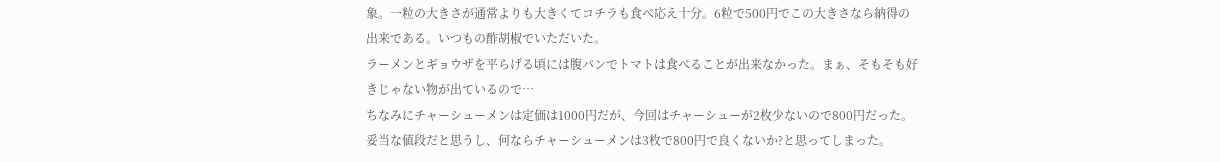象。一粒の大きさが通常よりも大きくてコチラも食べ応え十分。6粒で500円でこの大きさなら納得の出来である。いつもの酢胡椒でいただいた。
ラーメンとギョウザを平らげる頃には腹パンでトマトは食べることが出来なかった。まぁ、そもそも好きじゃない物が出ているので…
ちなみにチャーシューメンは定価は1000円だが、今回はチャーシューが2枚少ないので800円だった。妥当な値段だと思うし、何ならチャーシューメンは3枚で800円で良くないか?と思ってしまった。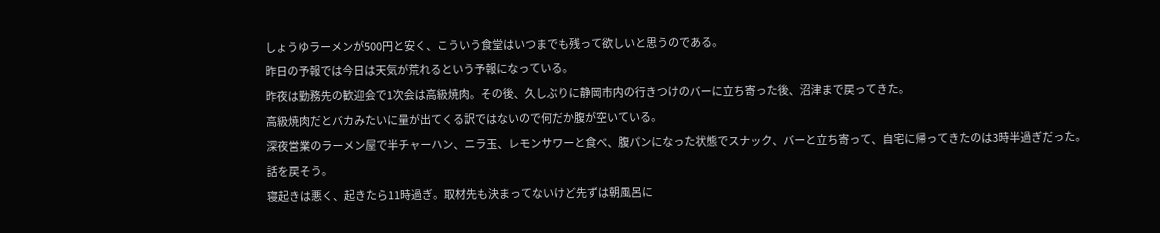しょうゆラーメンが500円と安く、こういう食堂はいつまでも残って欲しいと思うのである。
昨日の予報では今日は天気が荒れるという予報になっている。
昨夜は勤務先の歓迎会で1次会は高級焼肉。その後、久しぶりに静岡市内の行きつけのバーに立ち寄った後、沼津まで戻ってきた。
高級焼肉だとバカみたいに量が出てくる訳ではないので何だか腹が空いている。
深夜営業のラーメン屋で半チャーハン、ニラ玉、レモンサワーと食べ、腹パンになった状態でスナック、バーと立ち寄って、自宅に帰ってきたのは3時半過ぎだった。
話を戻そう。
寝起きは悪く、起きたら11時過ぎ。取材先も決まってないけど先ずは朝風呂に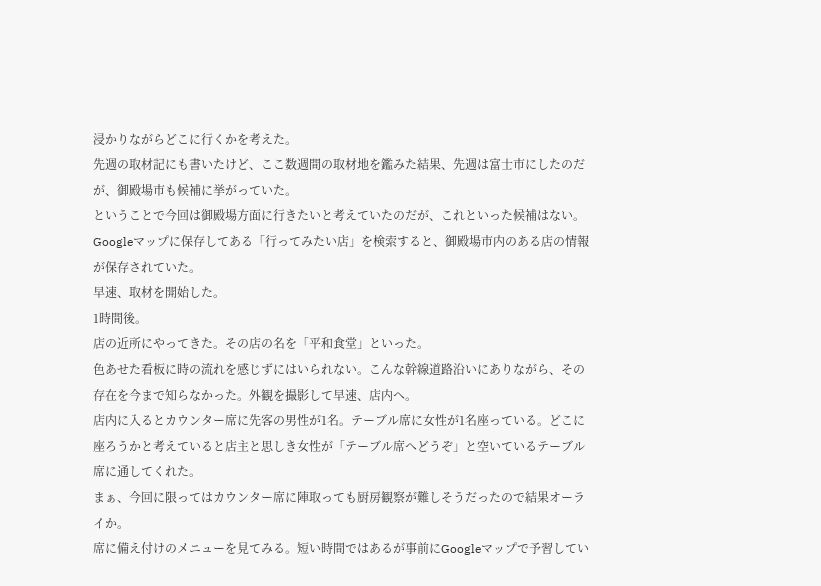浸かりながらどこに行くかを考えた。
先週の取材記にも書いたけど、ここ数週間の取材地を鑑みた結果、先週は富士市にしたのだが、御殿場市も候補に挙がっていた。
ということで今回は御殿場方面に行きたいと考えていたのだが、これといった候補はない。
Googleマップに保存してある「行ってみたい店」を検索すると、御殿場市内のある店の情報が保存されていた。
早速、取材を開始した。
1時間後。
店の近所にやってきた。その店の名を「平和食堂」といった。
色あせた看板に時の流れを感じずにはいられない。こんな幹線道路沿いにありながら、その存在を今まで知らなかった。外観を撮影して早速、店内へ。
店内に入るとカウンター席に先客の男性が1名。テーブル席に女性が1名座っている。どこに座ろうかと考えていると店主と思しき女性が「テーブル席へどうぞ」と空いているテーブル席に通してくれた。
まぁ、今回に限ってはカウンター席に陣取っても厨房観察が難しそうだったので結果オーライか。
席に備え付けのメニューを見てみる。短い時間ではあるが事前にGoogleマップで予習してい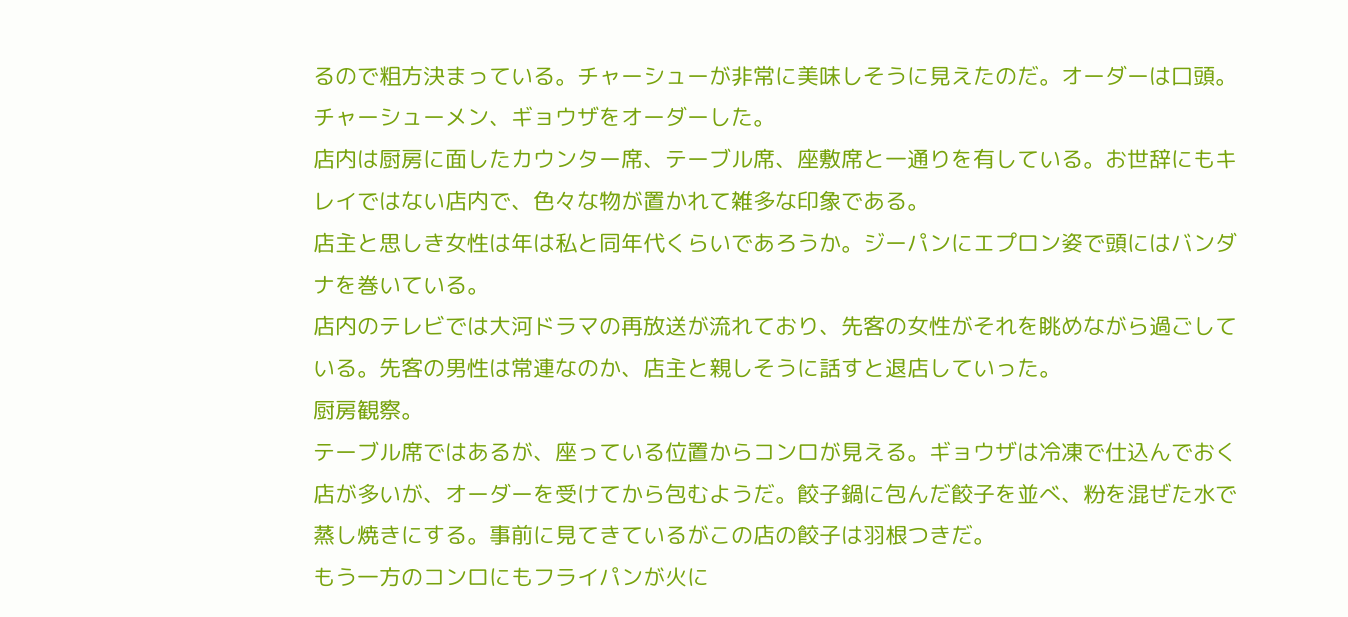るので粗方決まっている。チャーシューが非常に美味しそうに見えたのだ。オーダーは口頭。チャーシューメン、ギョウザをオーダーした。
店内は厨房に面したカウンター席、テーブル席、座敷席と一通りを有している。お世辞にもキレイではない店内で、色々な物が置かれて雑多な印象である。
店主と思しき女性は年は私と同年代くらいであろうか。ジーパンにエプロン姿で頭にはバンダナを巻いている。
店内のテレビでは大河ドラマの再放送が流れており、先客の女性がそれを眺めながら過ごしている。先客の男性は常連なのか、店主と親しそうに話すと退店していった。
厨房観察。
テーブル席ではあるが、座っている位置からコンロが見える。ギョウザは冷凍で仕込んでおく店が多いが、オーダーを受けてから包むようだ。餃子鍋に包んだ餃子を並べ、粉を混ぜた水で蒸し焼きにする。事前に見てきているがこの店の餃子は羽根つきだ。
もう一方のコンロにもフライパンが火に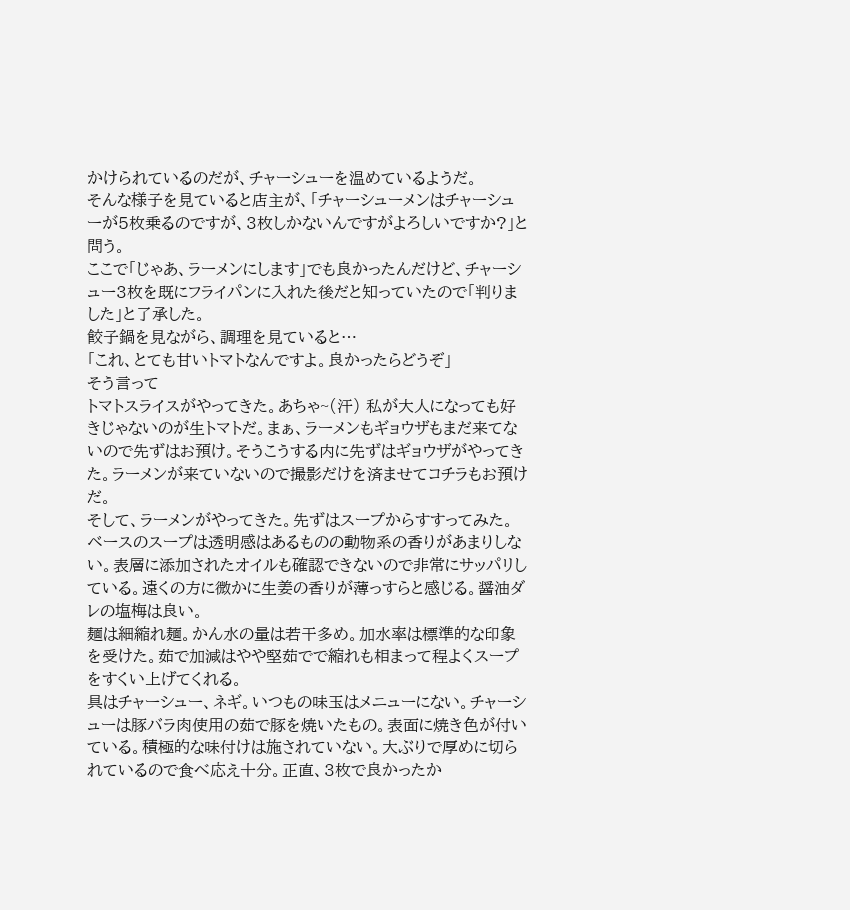かけられているのだが、チャーシューを温めているようだ。
そんな様子を見ていると店主が、「チャーシューメンはチャーシューが5枚乗るのですが、3枚しかないんですがよろしいですか?」と問う。
ここで「じゃあ、ラーメンにします」でも良かったんだけど、チャーシュー3枚を既にフライパンに入れた後だと知っていたので「判りました」と了承した。
餃子鍋を見ながら、調理を見ていると…
「これ、とても甘いトマトなんですよ。良かったらどうぞ」
そう言って
トマトスライスがやってきた。あちゃ~(汗) 私が大人になっても好きじゃないのが生トマトだ。まぁ、ラーメンもギョウザもまだ来てないので先ずはお預け。そうこうする内に先ずはギョウザがやってきた。ラーメンが来ていないので撮影だけを済ませてコチラもお預けだ。
そして、ラーメンがやってきた。先ずはスープからすすってみた。
ベースのスープは透明感はあるものの動物系の香りがあまりしない。表層に添加されたオイルも確認できないので非常にサッパリしている。遠くの方に微かに生姜の香りが薄っすらと感じる。醤油ダレの塩梅は良い。
麺は細縮れ麺。かん水の量は若干多め。加水率は標準的な印象を受けた。茹で加減はやや堅茹でで縮れも相まって程よくスープをすくい上げてくれる。
具はチャーシュー、ネギ。いつもの味玉はメニューにない。チャーシューは豚バラ肉使用の茹で豚を焼いたもの。表面に焼き色が付いている。積極的な味付けは施されていない。大ぶりで厚めに切られているので食べ応え十分。正直、3枚で良かったか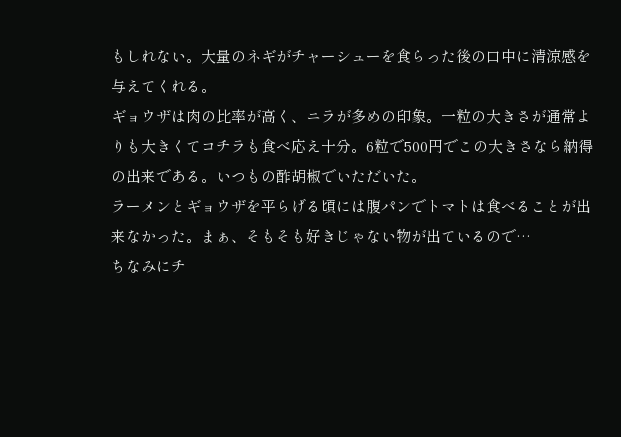もしれない。大量のネギがチャーシューを食らった後の口中に清涼感を与えてくれる。
ギョウザは肉の比率が高く、ニラが多めの印象。一粒の大きさが通常よりも大きくてコチラも食べ応え十分。6粒で500円でこの大きさなら納得の出来である。いつもの酢胡椒でいただいた。
ラーメンとギョウザを平らげる頃には腹パンでトマトは食べることが出来なかった。まぁ、そもそも好きじゃない物が出ているので…
ちなみにチ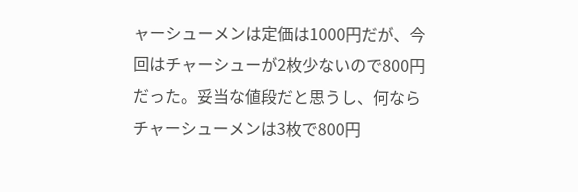ャーシューメンは定価は1000円だが、今回はチャーシューが2枚少ないので800円だった。妥当な値段だと思うし、何ならチャーシューメンは3枚で800円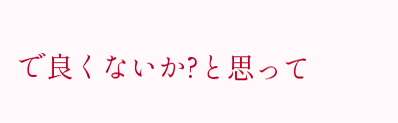で良くないか?と思って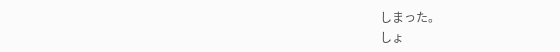しまった。
しょ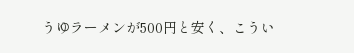うゆラーメンが500円と安く、こうい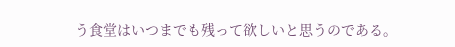う食堂はいつまでも残って欲しいと思うのである。